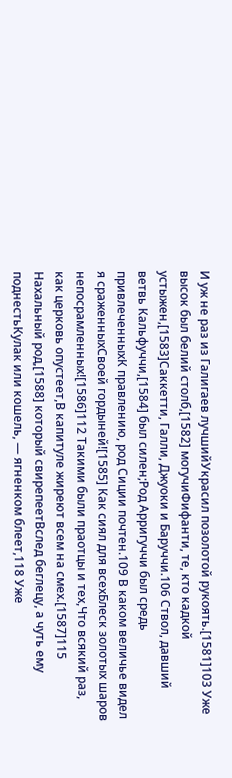И уж не раз из Галигаев лучшийУкрасил позолотой рукоять.[1581]103 Уже высок был белий столб,[1582] могучиФифанти, те, кто кадкой устыжен,[1583]Саккетти, Галли, Джуоки и Баруччи.106 Ствол, давший ветвь Кальфуччи,[1584] был силен;Род Арригуччи был средь привлеченныхК правлению, род Сиции почтен.109 В каком величье видел я сраженныхСвоей гордыней![1585] Как сиял для всехБлеск золотых шаров непосрамленных![1586]112 Такими были праотцы и тех,Что всякий раз, как церковь опустеет,В капитуле жиреют всем на смех.[1587]115 Нахальный род,[1588] который свирепеетВслед беглецу, а чуть ему поднестьКулак или кошель, — ягненком блеет,118 Уже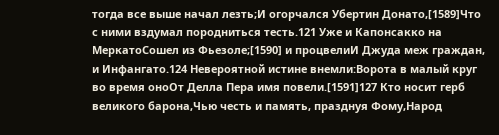тогда все выше начал лезть;И огорчался Убертин Донато,[1589]Что с ними вздумал породниться тесть.121 Уже и Капонсакко на МеркатоСошел из Фьезоле;[1590] и процвелиИ Джуда меж граждан, и Инфангато.124 Невероятной истине внемли:Ворота в малый круг во время оноОт Делла Пера имя повели.[1591]127 Кто носит герб великого барона,Чью честь и память, празднуя Фому,Народ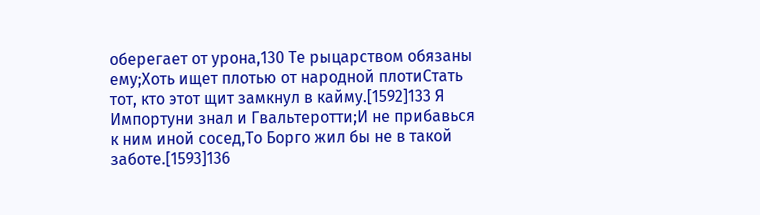оберегает от урона,130 Те рыцарством обязаны ему;Хоть ищет плотью от народной плотиСтать тот, кто этот щит замкнул в кайму.[1592]133 Я Импортуни знал и Гвальтеротти;И не прибавься к ним иной сосед,То Борго жил бы не в такой заботе.[1593]136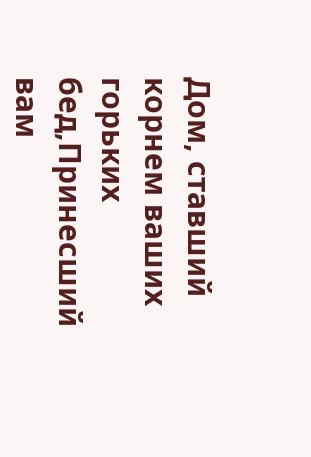Дом, ставший корнем ваших горьких бед,Принесший вам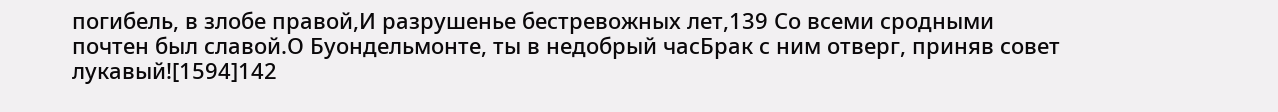погибель, в злобе правой,И разрушенье бестревожных лет,139 Со всеми сродными почтен был славой.О Буондельмонте, ты в недобрый часБрак с ним отверг, приняв совет лукавый![1594]142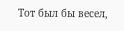Тот был бы весел,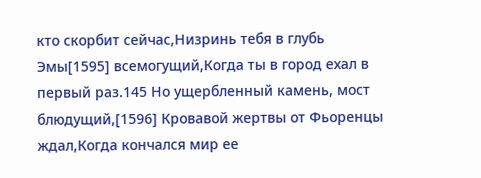кто скорбит сейчас,Низринь тебя в глубь Эмы[1595] всемогущий,Когда ты в город ехал в первый раз.145 Но ущербленный камень, мост блюдущий,[1596] Кровавой жертвы от Фьоренцы ждал,Когда кончался мир ее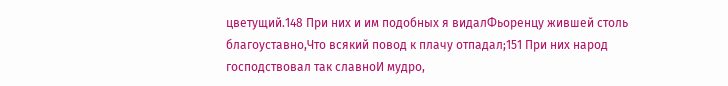цветущий.148 При них и им подобных я видалФьоренцу жившей столь благоуставно,Что всякий повод к плачу отпадал;151 При них народ господствовал так славноИ мудро,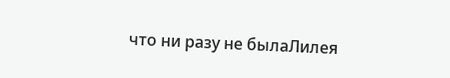что ни разу не былаЛилея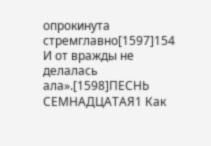опрокинута стремглавно[1597]154 И от вражды не делалась ала».[1598]ПЕСНЬ СЕМНАДЦАТАЯ1 Как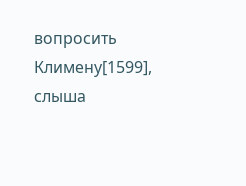вопросить Климену[1599], слыша